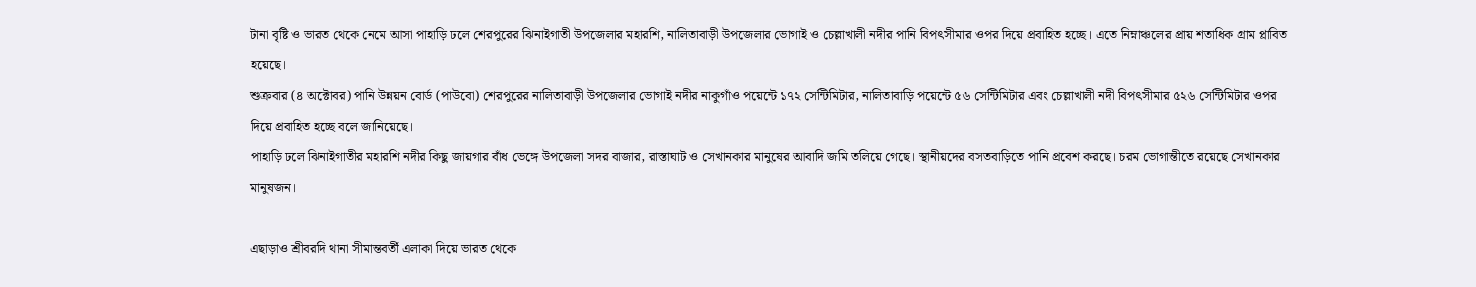টানা বৃষ্টি ও ভারত থেকে নেমে আসা পাহাড়ি ঢলে শেরপুরের ঝিনাইগাতী উপজেলার মহারশি, নালিতাবাড়ী উপজেলার ভোগাই ও চেল্লাখালী নদীর পানি বিপৎসীমার ওপর দিয়ে প্রবাহিত হচ্ছে। এতে নিম্নাঞ্চলের প্রায় শতাধিক গ্রাম প্লাবিত হয়েছে।
শুক্রবার (৪ অক্টোবর) পানি উন্নয়ন বোর্ড (পাউবো) শেরপুরের নালিতাবাড়ী উপজেলার ভোগাই নদীর নাকুগাঁও পয়েন্টে ১৭২ সেন্টিমিটার, নালিতাবাড়ি পয়েন্টে ৫৬ সেন্টিমিটার এবং চেল্লাখালী নদী বিপৎসীমার ৫২৬ সেন্টিমিটার ওপর দিয়ে প্রবাহিত হচ্ছে বলে জানিয়েছে।
পাহাড়ি ঢলে ঝিনাইগাতীর মহারশি নদীর কিছু জায়গার বাঁধ ভেঙ্গে উপজেলা সদর বাজার, রাস্তাঘাট ও সেখানকার মানুষের আবাদি জমি তলিয়ে গেছে। স্থানীয়দের বসতবাড়িতে পানি প্রবেশ করছে। চরম ভোগান্তীতে রয়েছে সেখানকার মানুষজন।

এছাড়াও শ্রীবরদি থানা সীমান্তবর্তী এলাকা দিয়ে ভারত থেকে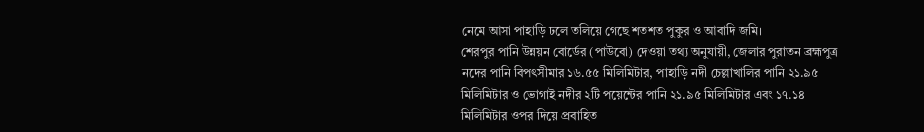নেমে আসা পাহাড়ি ঢলে তলিয়ে গেছে শতশত পুকুর ও আবাদি জমি।
শেরপুর পানি উন্নয়ন বোর্ডের (পাউবো) দেওয়া তথ্য অনুযায়ী, জেলার পুরাতন ব্রহ্মপুত্র নদের পানি বিপৎসীমার ১৬.৫৫ মিলিমিটার, পাহাড়ি নদী চেল্লাখালির পানি ২১.৯৫ মিলিমিটার ও ভোগাই নদীর ২টি পয়েন্টের পানি ২১.৯৫ মিলিমিটার এবং ১৭.১৪ মিলিমিটার ওপর দিয়ে প্রবাহিত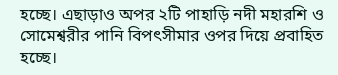হচ্ছে। এছাড়াও অপর ২টি পাহাড়ি নদী মহারশি ও সোমেশ্বরীর পানি বিপৎসীমার ওপর দিয়ে প্রবাহিত হচ্ছে।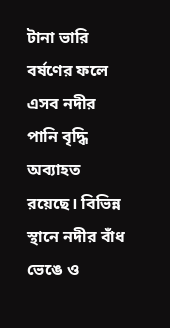টানা ভারি বর্ষণের ফলে এসব নদীর পানি বৃদ্ধি অব্যাহত রয়েছে। বিভিন্ন স্থানে নদীর বাঁধ ভেঙে ও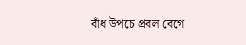বাঁধ উপচে প্রবল বেগে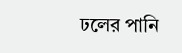ঢলের পানি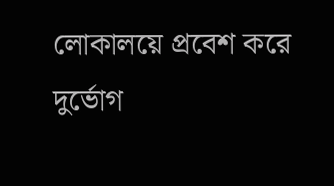লোকালয়ে প্রবেশ করে দুর্ভোগ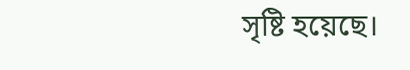সৃষ্টি হয়েছে।